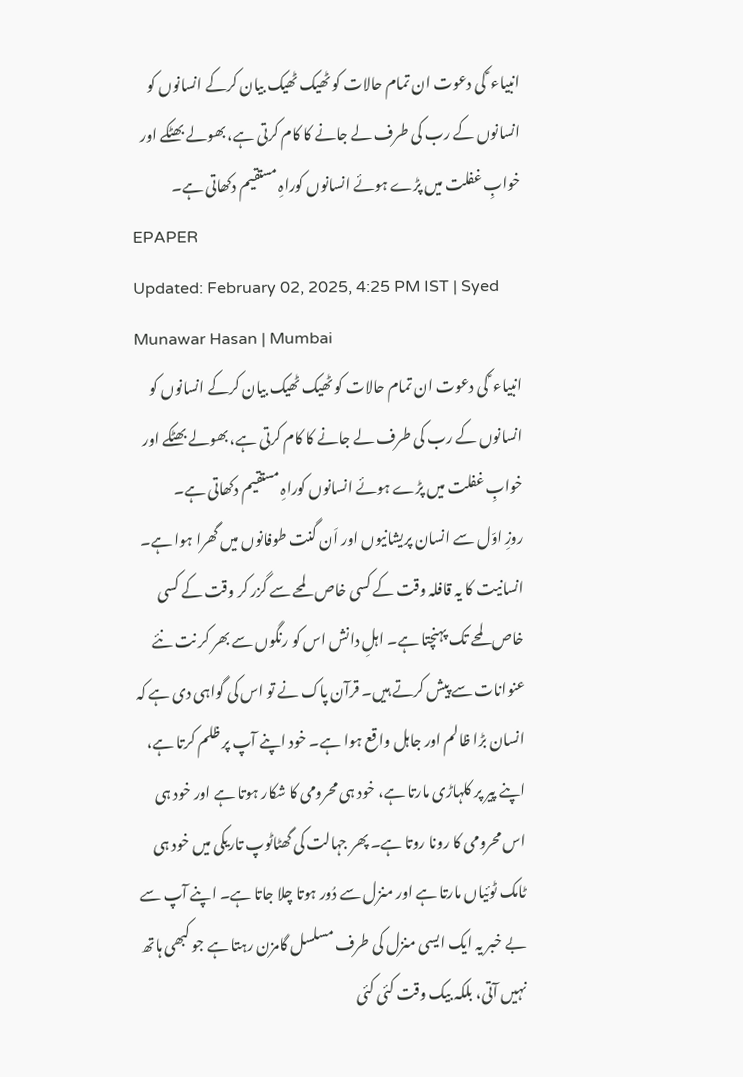انبیاء ؑ کی دعوت ان تمام حالات کو ٹھیک ٹھیک بیان کرکے انسانوں کو انسانوں کے رب کی طرف لے جانے کا کام کرتی ہے، بھولے بھٹکے اور خوابِ غفلت میں پڑے ہوئے انسانوں کوراہِ مستقیم دکھاتی ہے۔
EPAPER
Updated: February 02, 2025, 4:25 PM IST | Syed Munawar Hasan | Mumbai
انبیاء ؑ کی دعوت ان تمام حالات کو ٹھیک ٹھیک بیان کرکے انسانوں کو انسانوں کے رب کی طرف لے جانے کا کام کرتی ہے، بھولے بھٹکے اور خوابِ غفلت میں پڑے ہوئے انسانوں کوراہِ مستقیم دکھاتی ہے۔
روزِ اوّل سے انسان پریشانیوں اور اَن گنت طوفانوں میں گھرا ہوا ہے۔ انسانیت کا یہ قافلہ وقت کے کسی خاص لمحے سے گزر کر وقت کے کسی خاص لمحے تک پہنچتا ہے۔ اہلِ دانش اس کو رنگوں سے بھر کر نت نئے عنوانات سے پیش کرتے ہیں۔ قرآن پاک نے تو اس کی گواہی دی ہے کہ انسان بڑا ظالم اور جاہل واقع ہوا ہے۔ خود اپنے آپ پر ظلم کرتا ہے، اپنے پیر پر کلہاڑی مارتا ہے، خود ہی محرومی کا شکار ہوتا ہے اور خود ہی اس محرومی کا رونا روتا ہے۔ پھر جہالت کی گھٹاٹوپ تاریکی میں خود ہی ٹامک ٹوئیاں مارتا ہے اور منزل سے دُور ہوتا چلا جاتا ہے۔ اپنے آپ سے بے خبر یہ ایک ایسی منزل کی طرف مسلسل گامزن رہتا ہے جو کبھی ہاتھ نہیں آتی، بلکہ بیک وقت کئی کئی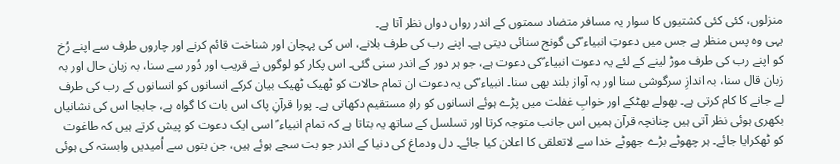منزلوں، کئی کئی کشتیوں کا سوار یہ مسافر متضاد سمتوں کے اندر رواں دواں نظر آتا ہے۔
یہی وہ پس منظر ہے جس میں دعوتِ انبیاء ؑکی گونج سنائی دیتی ہے۔ اپنے رب کی طرف بلانے، اس کی پہچان اور شناخت قائم کرنے اور چاروں طرف سے اپنے رُخ کو اپنے رب کی طرف موڑ لینے کے لئے یہ دعوت انبیاء ؑکی دعوت ہے، جو ہر دور کے اندر سنی گئی۔ اس پکار کو لوگوں نے قریب اور دُور سے سنا، بہ زبان حال اور بہ زبان قال سنا، بہ اندازِ سرگوشی سنا اور بہ آواز بلند بھی سنا۔ انبیاء ؑکی یہ دعوت ان تمام حالات کو ٹھیک ٹھیک بیان کرکے انسانوں کو انسانوں کے رب کی طرف لے جانے کا کام کرتی ہے۔ بھولے بھٹکے اور خوابِ غفلت میں پڑے ہوئے انسانوں کو راہِ مستقیم دکھاتی ہے۔ پورا قرآنِ پاک اس بات کا گواہ ہے، جابجا اس کی نشانیاں بکھری ہوئی نظر آتی ہیں چنانچہ قرآن ہمیں اس جانب متوجہ کرتا اور تسلسل کے ساتھ یہ بتاتا ہے کہ تمام انبیاء ؑ اسی ایک دعوت کو پیش کرتے ہیں کہ طاغوت کو ٹھکرایا جائے۔ ہر چھوٹے بڑے جھوٹے خدا سے لاتعلقی کا اعلان کیا جائے۔ دل ودماغ کی دنیا کے اندر جو بت سجے ہوئے ہیں، جن بتوں سے اُمیدیں وابستہ کی ہوئی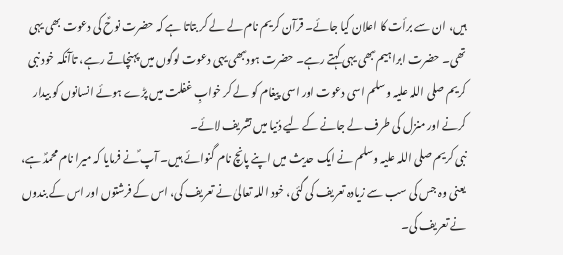ہیں، ان سے برأت کا اعلان کیا جائے۔ قرآن کریم نام لے لے کر بتاتا ہے کہ حضرت نوحؑ کی دعوت بھی یہی تھی۔ حضرت ابراہیم ؑبھی یہی کہتے رہے۔ حضرت ہود ؑبھی یہی دعوت لوگوں میں پہنچاتے رہے، تاآنکہ خود نبی کریم صلی اللہ علیہ وسلم اسی دعوت اور اسی پیغام کو لے کر خوابِ غفلت میں پڑے ہوئے انسانوں کو بیدار کرنے اور منزل کی طرف لے جانے کے لیے دُنیا میں تشریف لائے۔
نبی کریم صلی اللہ علیہ وسلم نے ایک حدیث میں اپنے پانچ نام گنوائے ہیں۔ آپ ؐنے فرمایا کہ میرا نام محمدؐ ہے، یعنی وہ جس کی سب سے زیادہ تعریف کی گئی، خود اللہ تعالیٰ نے تعریف کی، اس کے فرشتوں اور اس کے بندوں نے تعریف کی۔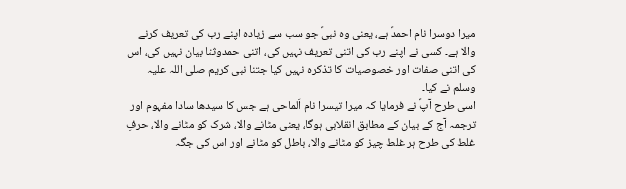میرا دوسرا نام احمدؐ ہے، یعنی وہ نبیؐ جو سب سے زیادہ اپنے رب کی تعریف کرنے والا ہے۔ کسی نے اپنے رب کی اتنی تعریف نہیں کی، اتنی حمدوثنا بیان نہیں کی، اس کی اتنی صفات اور خصوصیات کا تذکرہ نہیں کیا جتنا نبی کریم صلی اللہ علیہ وسلم نے کیا۔
اسی طرح آپؐ نے فرمایا کہ میرا تیسرا نام اَلماحی ہے جس کا سیدھا سادا مفہوم اور ترجمہ آج کے بیان کے مطابق انقلابی ہوگا، یعنی مٹانے والا، شرک کو مٹانے والا، حرفِ غلط کی طرح ہر غلط چیز کو مٹانے والا، باطل کو مٹانے اور اس کی جگہ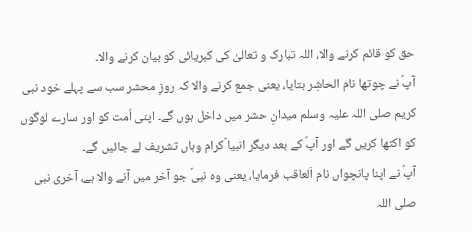حق کو قائم کرنے والا، اللہ تبارک و تعالیٰ کی کبریائی کو بیان کرنے والا۔
آپؐ نے چوتھا نام الحاشِر بتایا، یعنی جمع کرنے والا کہ روزِ محشر سب سے پہلے خود نبی کریم صلی اللہ علیہ وسلم میدانِ حشر میں داخل ہوں گے۔ اپنی اُمت کو اور سارے لوگوں کو اکٹھا کریں گے اور آپؐ کے بعد دیگر انبیا ؑکرام وہاں تشریف لے جائیں گے۔
آپؐ نے اپنا پانچواں نام اَلعاقب فرمایا، یعنی وہ نبیؐ جو آخر میں آنے والا ہے، آخری نبی صلی اللہ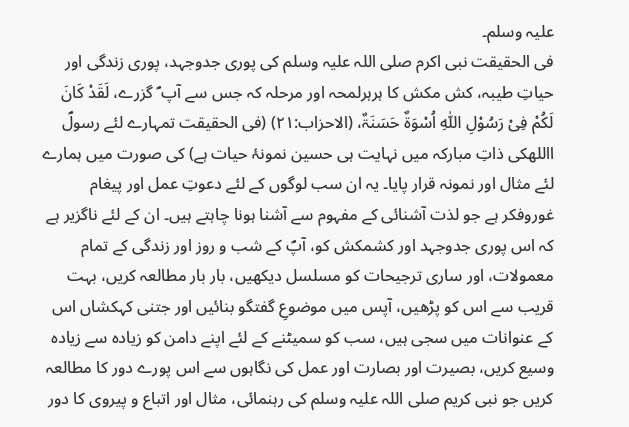علیہ وسلم۔
فی الحقیقت نبی اکرم صلی اللہ علیہ وسلم کی پوری جدوجہد، پوری زندگی اور حیاتِ طیبہ، کش مکش کا ہرہرلمحہ اور مرحلہ کہ جس سے آپ ؐ گزرے، لَقَدْ کَانَ لَکُمْ فِیْ رَسُوْلِ اللّٰہِ اُسْوَۃٌ حَسَنَۃٌ، (الاحزاب:۲۱) (فی الحقیقت تمہارے لئے رسولؐ االلهکی ذاتِ مبارکہ میں نہایت ہی حسین نمونۂ حیات ہے) کی صورت میں ہمارے لئے مثال اور نمونہ قرار پایا۔ یہ ان سب لوگوں کے لئے دعوتِ عمل اور پیغام غوروفکر ہے جو لذت آشنائی کے مفہوم سے آشنا ہونا چاہتے ہیں۔ ان کے لئے ناگزیر ہے کہ اس پوری جدوجہد اور کشمکش کو، آپؐ کے شب و روز اور زندگی کے تمام معمولات، اور ساری ترجیحات کو مسلسل دیکھیں، بار بار مطالعہ کریں، بہت قریب سے اس کو پڑھیں، آپس میں موضوعِ گفتگو بنائیں اور جتنی کہکشاں اس کے عنوانات میں سجی ہیں، سب کو سمیٹنے کے لئے اپنے دامن کو زیادہ سے زیادہ وسیع کریں، بصیرت اور بصارت اور عمل کی نگاہوں سے اس پورے دور کا مطالعہ کریں جو نبی کریم صلی اللہ علیہ وسلم کی رہنمائی، مثال اور اتباع و پیروی کا دور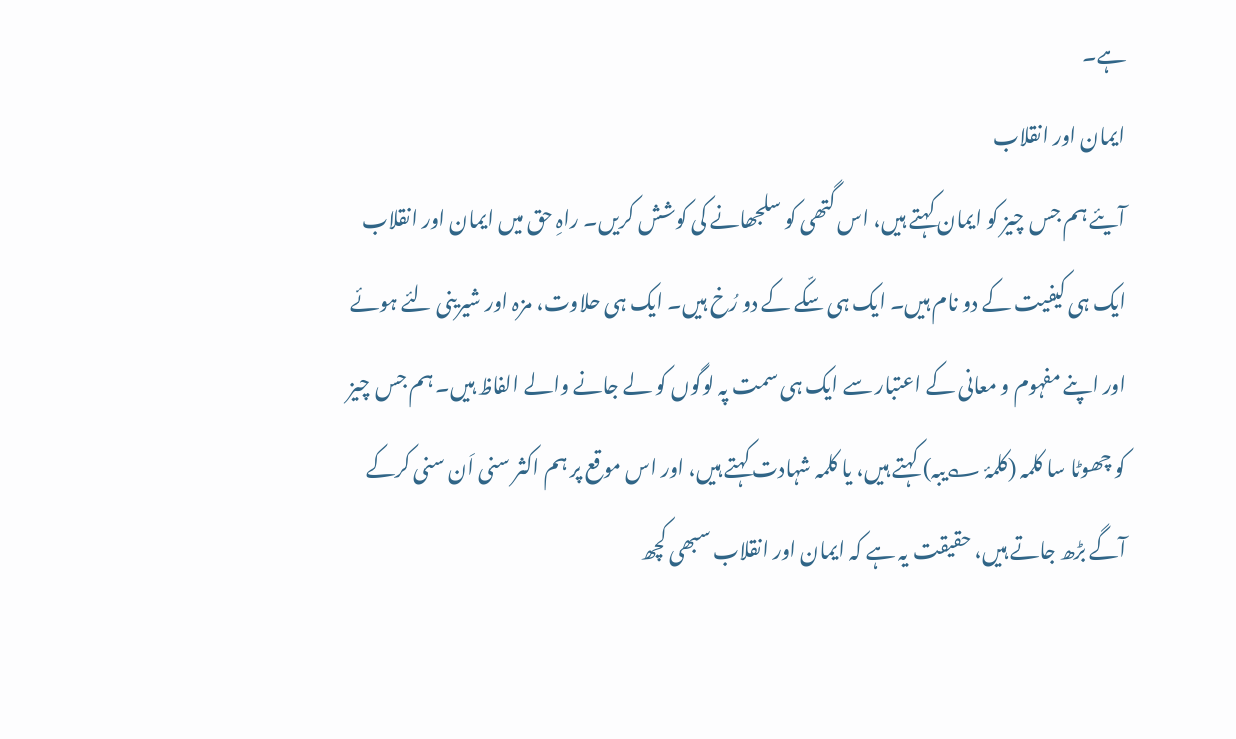ہے۔
ایمان اور انقلاب
آیئے ہم جس چیز کو ایمان کہتے ہیں، اس گتھی کو سلجھانے کی کوشش کریں۔ راہِ حق میں ایمان اور انقلاب ایک ہی کیفیت کے دو نام ہیں۔ ایک ہی سکّے کے دو رُخ ہیں۔ ایک ہی حلاوت، مزہ اور شیرینی لئے ہوئے اور اپنے مفہوم و معانی کے اعتبار سے ایک ہی سمت پہ لوگوں کو لے جانے والے الفاظ ہیں۔ ہم جس چیز کو چھوٹا سا کلمہ (کلمۂ ؎یبہ) کہتے ہیں، یا کلمہ شہادت کہتے ہیں، اور اس موقع پر ہم اکثر سنی اَن سنی کرکے آگے بڑھ جاتے ہیں، حقیقت یہ ہے کہ ایمان اور انقلاب سبھی کچھ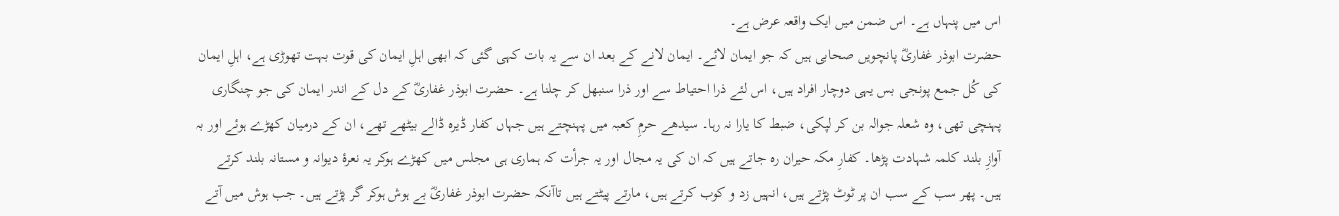اس میں پنہاں ہے۔ اس ضمن میں ایک واقعہ عرض ہے۔
حضرت ابوذر غفاریؓ پانچویں صحابی ہیں کہ جو ایمان لائے۔ ایمان لانے کے بعد ان سے یہ بات کہی گئی کہ ابھی اہلِ ایمان کی قوت بہت تھوڑی ہے، اہلِ ایمان کی کُل جمع پونجی بس یہی دوچار افراد ہیں، اس لئے ذرا احتیاط سے اور ذرا سنبھل کر چلنا ہے۔ حضرت ابوذر غفاریؓ کے دل کے اندر ایمان کی جو چنگاری پہنچی تھی، وہ شعلہ جوالہ بن کر لپکی، ضبط کا یارا نہ رہا۔ سیدھے حرمِ کعبہ میں پہنچتے ہیں جہاں کفار ڈیرہ ڈالے بیٹھے تھے، ان کے درمیان کھڑے ہوئے اور بہ آوازِ بلند کلمہ شہادت پڑھا۔ کفارِ مکہ حیران رہ جاتے ہیں کہ ان کی یہ مجال اور یہ جرأت کہ ہماری ہی مجلس میں کھڑے ہوکر یہ نعرۂ دیوانہ و مستانہ بلند کرتے ہیں۔ پھر سب کے سب ان پر ٹوٹ پڑتے ہیں، انہیں زد و کوب کرتے ہیں، مارتے پیٹتے ہیں تاآنکہ حضرت ابوذر غفاریؓ بے ہوش ہوکر گر پڑتے ہیں۔ جب ہوش میں آتے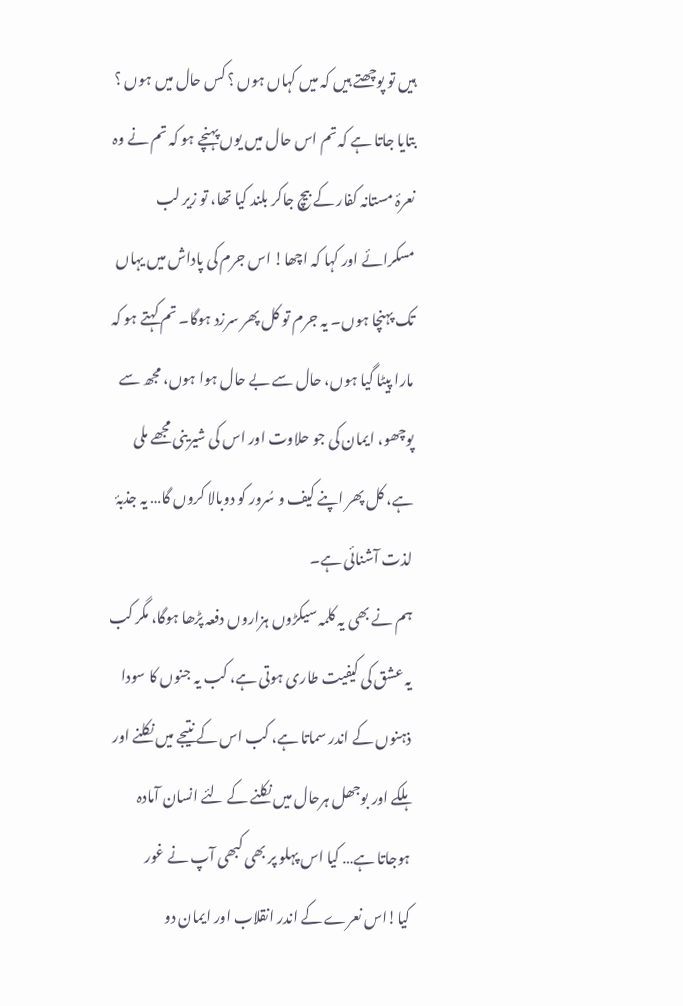ہیں تو پوچھتے ہیں کہ میں کہاں ہوں ؟ کس حال میں ہوں ؟ بتایا جاتا ہے کہ تم اس حال میں یوں پہنچے ہو کہ تم نے وہ نعرۂ مستانہ کفار کے بیچ جاکر بلند کیا تھا، تو زیر لب مسکرائے اور کہا کہ اچھا! اس جرم کی پاداش میں یہاں تک پہنچا ہوں۔ یہ جرم تو کل پھر سرزد ہوگا۔ تم کہتے ہو کہ مارا پیٹا گیا ہوں، حال سے بے حال ہوا ہوں، مجھ سے پوچھو، ایمان کی جو حلاوت اور اس کی شیرینی مجھے ملی ہے، کل پھر اپنے کیف و سُرور کو دوبالا کروں گا… یہ جذبۂ لذت آشنائی ہے۔
ہم نے بھی یہ کلمہ سیکڑوں ہزاروں دفعہ پڑھا ہوگا، مگر کب یہ عشق کی کیفیت طاری ہوتی ہے، کب یہ جنوں کا سودا ذہنوں کے اندر سماتا ہے، کب اس کے نتیجے میں نکلنے اور ہلکے اور بوجھل ہرحال میں نکلنے کے لئے انسان آمادہ ہوجاتا ہے… کیا اس پہلو پر بھی کبھی آپ نے غور کیا!اس نعرے کے اندر انقلاب اور ایمان دو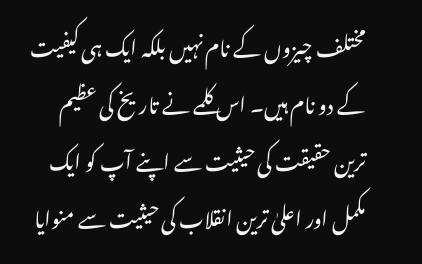مختلف چیزوں کے نام نہیں بلکہ ایک ہی کیفیت کے دو نام ہیں۔ اس کلمے نے تاریخ کی عظیم ترین حقیقت کی حیثیت سے اپنے آپ کو ایک مکمل اور اعلیٰ ترین انقلاب کی حیثیت سے منوایا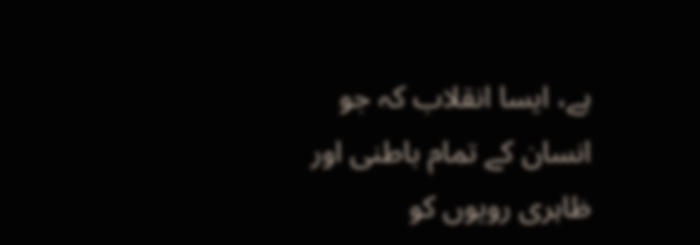ہے، ایسا انقلاب کہ جو انسان کے تمام باطنی اور ظاہری رویوں کو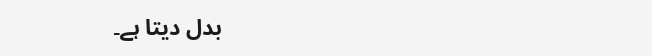بدل دیتا ہے۔